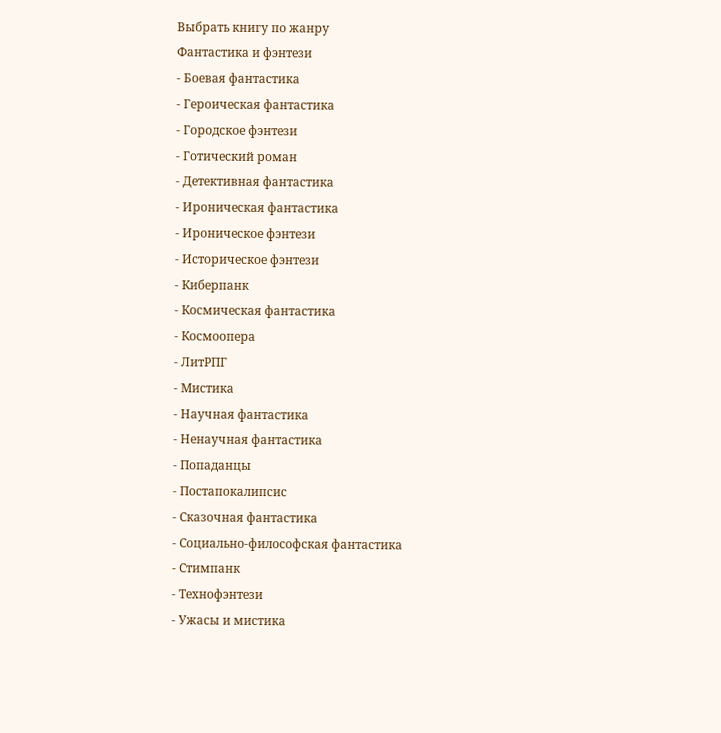Выбрать книгу по жанру
Фантастика и фэнтези
- Боевая фантастика
- Героическая фантастика
- Городское фэнтези
- Готический роман
- Детективная фантастика
- Ироническая фантастика
- Ироническое фэнтези
- Историческое фэнтези
- Киберпанк
- Космическая фантастика
- Космоопера
- ЛитРПГ
- Мистика
- Научная фантастика
- Ненаучная фантастика
- Попаданцы
- Постапокалипсис
- Сказочная фантастика
- Социально-философская фантастика
- Стимпанк
- Технофэнтези
- Ужасы и мистика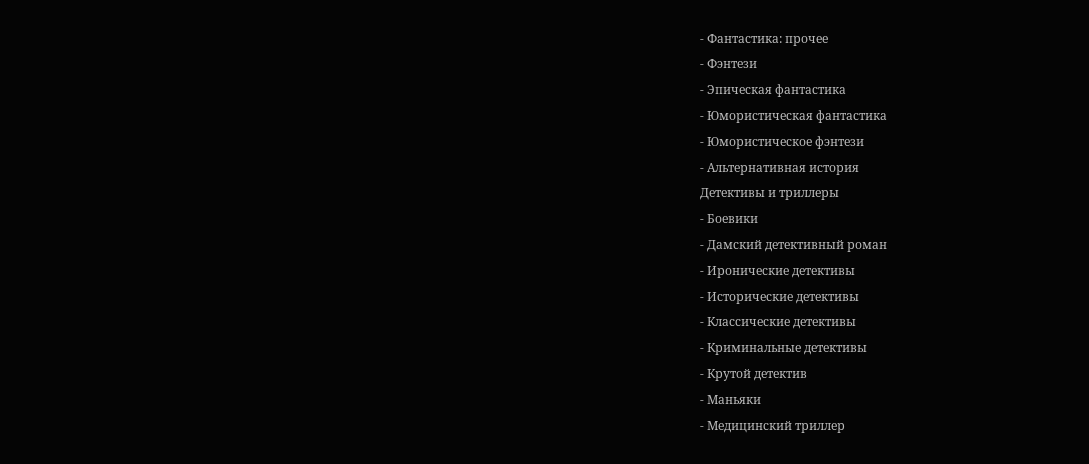- Фантастика: прочее
- Фэнтези
- Эпическая фантастика
- Юмористическая фантастика
- Юмористическое фэнтези
- Альтернативная история
Детективы и триллеры
- Боевики
- Дамский детективный роман
- Иронические детективы
- Исторические детективы
- Классические детективы
- Криминальные детективы
- Крутой детектив
- Маньяки
- Медицинский триллер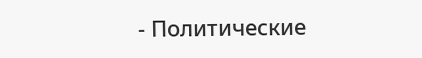- Политические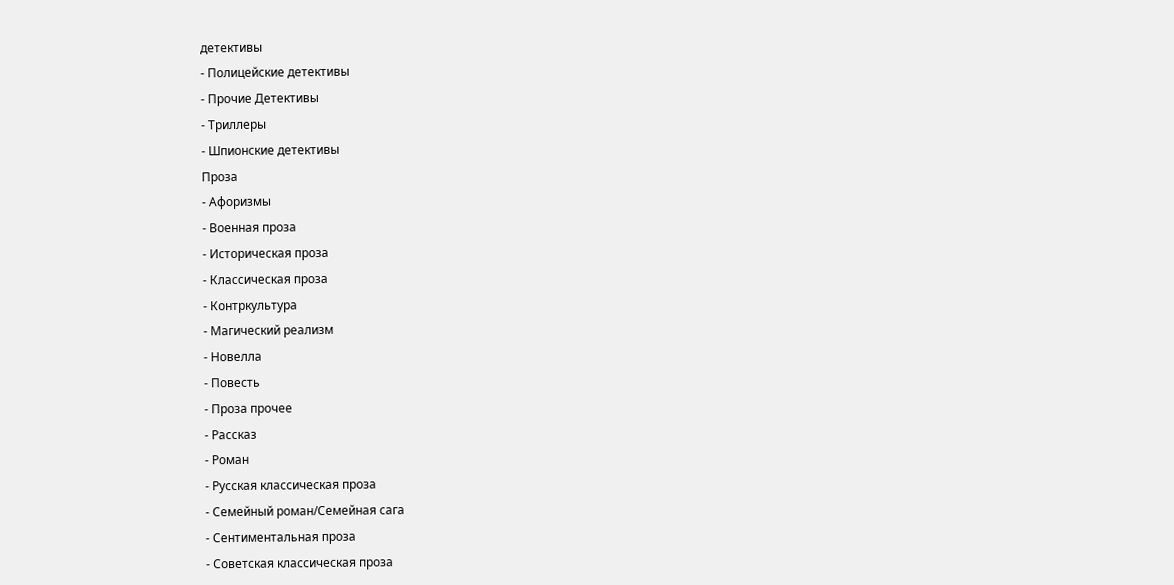детективы
- Полицейские детективы
- Прочие Детективы
- Триллеры
- Шпионские детективы
Проза
- Афоризмы
- Военная проза
- Историческая проза
- Классическая проза
- Контркультура
- Магический реализм
- Новелла
- Повесть
- Проза прочее
- Рассказ
- Роман
- Русская классическая проза
- Семейный роман/Семейная сага
- Сентиментальная проза
- Советская классическая проза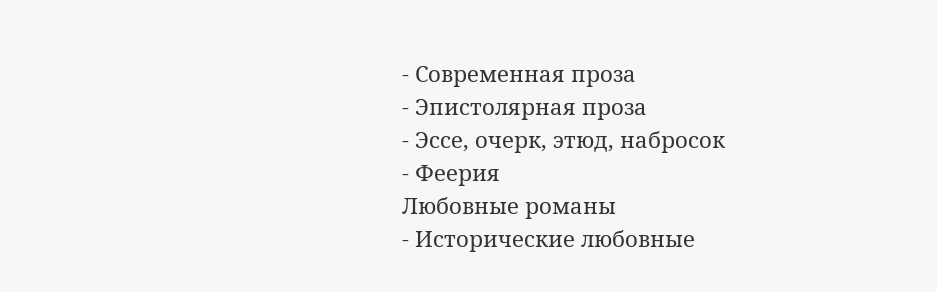- Современная проза
- Эпистолярная проза
- Эссе, очерк, этюд, набросок
- Феерия
Любовные романы
- Исторические любовные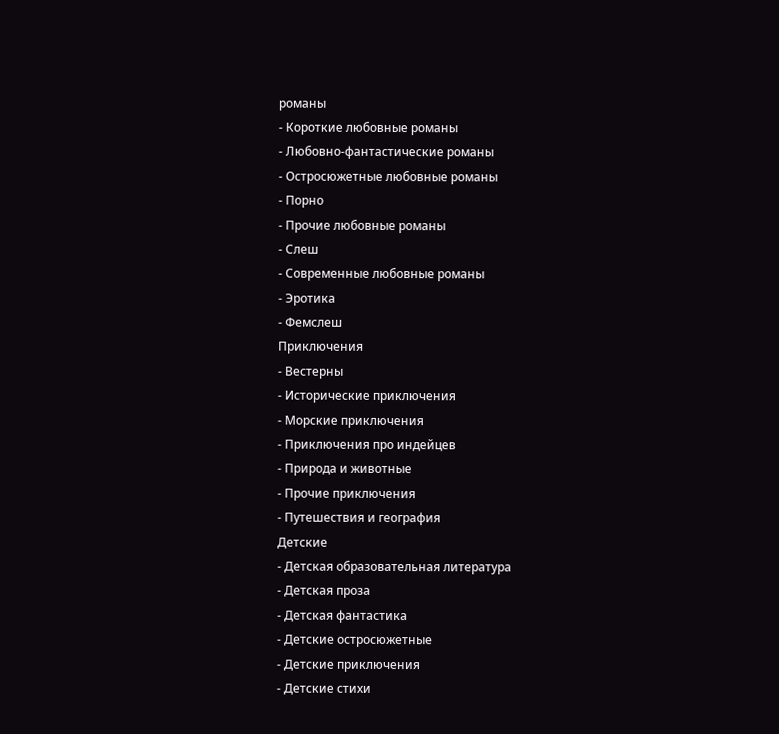романы
- Короткие любовные романы
- Любовно-фантастические романы
- Остросюжетные любовные романы
- Порно
- Прочие любовные романы
- Слеш
- Современные любовные романы
- Эротика
- Фемслеш
Приключения
- Вестерны
- Исторические приключения
- Морские приключения
- Приключения про индейцев
- Природа и животные
- Прочие приключения
- Путешествия и география
Детские
- Детская образовательная литература
- Детская проза
- Детская фантастика
- Детские остросюжетные
- Детские приключения
- Детские стихи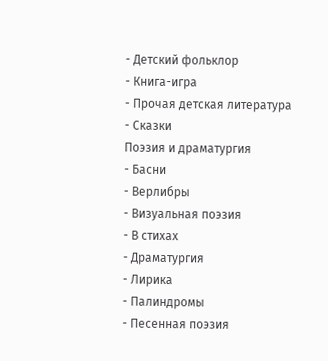- Детский фольклор
- Книга-игра
- Прочая детская литература
- Сказки
Поэзия и драматургия
- Басни
- Верлибры
- Визуальная поэзия
- В стихах
- Драматургия
- Лирика
- Палиндромы
- Песенная поэзия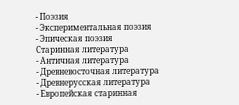- Поэзия
- Экспериментальная поэзия
- Эпическая поэзия
Старинная литература
- Античная литература
- Древневосточная литература
- Древнерусская литература
- Европейская старинная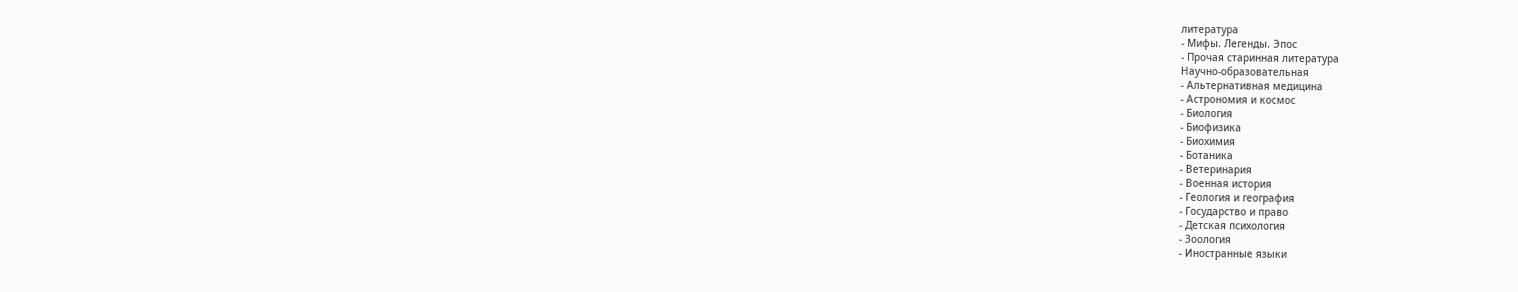литература
- Мифы. Легенды. Эпос
- Прочая старинная литература
Научно-образовательная
- Альтернативная медицина
- Астрономия и космос
- Биология
- Биофизика
- Биохимия
- Ботаника
- Ветеринария
- Военная история
- Геология и география
- Государство и право
- Детская психология
- Зоология
- Иностранные языки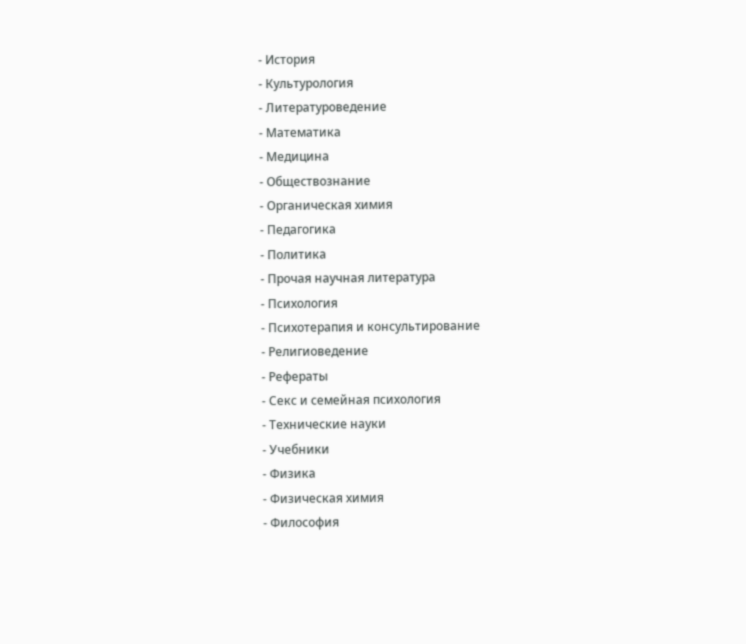- История
- Культурология
- Литературоведение
- Математика
- Медицина
- Обществознание
- Органическая химия
- Педагогика
- Политика
- Прочая научная литература
- Психология
- Психотерапия и консультирование
- Религиоведение
- Рефераты
- Секс и семейная психология
- Технические науки
- Учебники
- Физика
- Физическая химия
- Философия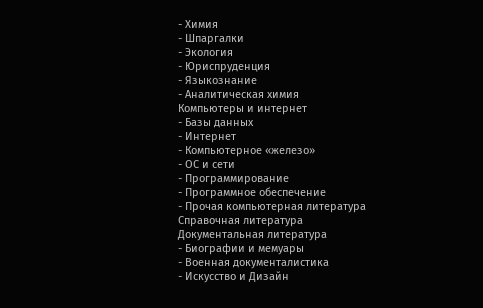- Химия
- Шпаргалки
- Экология
- Юриспруденция
- Языкознание
- Аналитическая химия
Компьютеры и интернет
- Базы данных
- Интернет
- Компьютерное «железо»
- ОС и сети
- Программирование
- Программное обеспечение
- Прочая компьютерная литература
Справочная литература
Документальная литература
- Биографии и мемуары
- Военная документалистика
- Искусство и Дизайн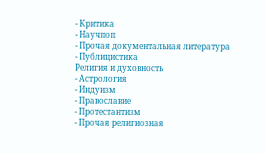- Критика
- Научпоп
- Прочая документальная литература
- Публицистика
Религия и духовность
- Астрология
- Индуизм
- Православие
- Протестантизм
- Прочая религиозная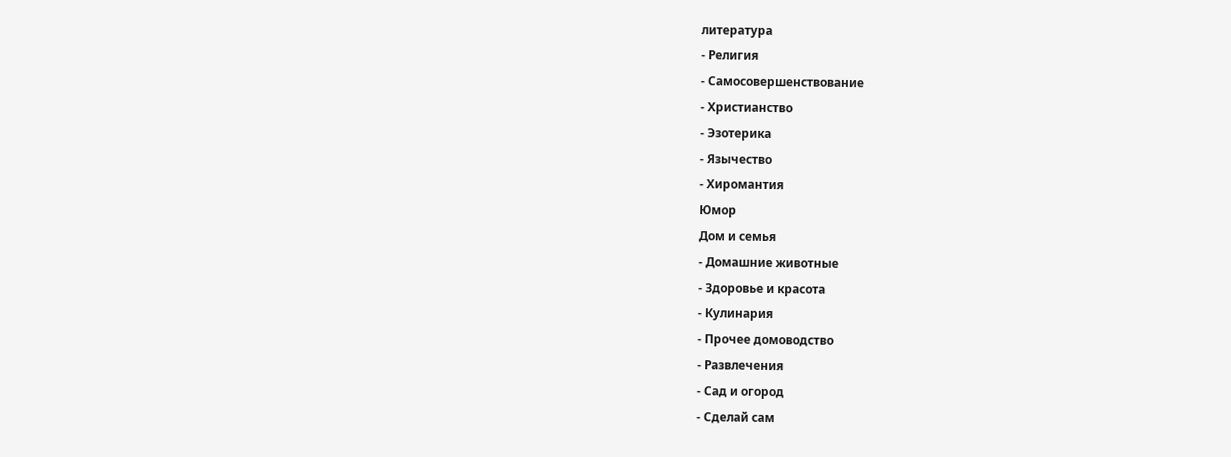литература
- Религия
- Самосовершенствование
- Христианство
- Эзотерика
- Язычество
- Хиромантия
Юмор
Дом и семья
- Домашние животные
- Здоровье и красота
- Кулинария
- Прочее домоводство
- Развлечения
- Сад и огород
- Сделай сам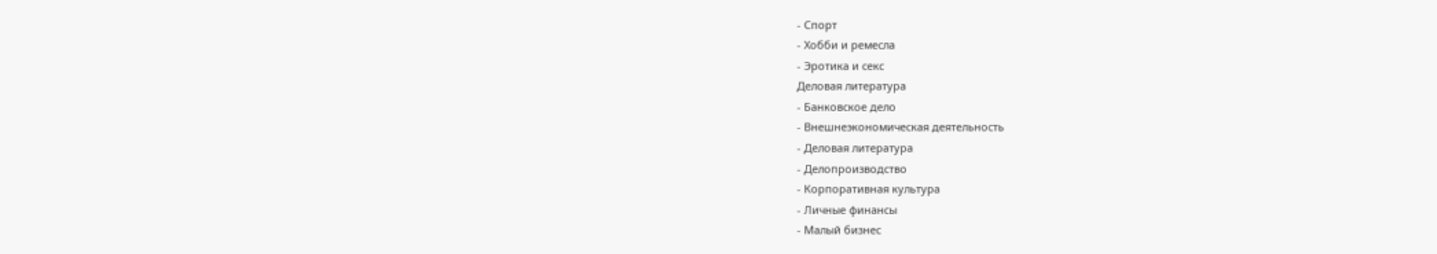- Спорт
- Хобби и ремесла
- Эротика и секс
Деловая литература
- Банковское дело
- Внешнеэкономическая деятельность
- Деловая литература
- Делопроизводство
- Корпоративная культура
- Личные финансы
- Малый бизнес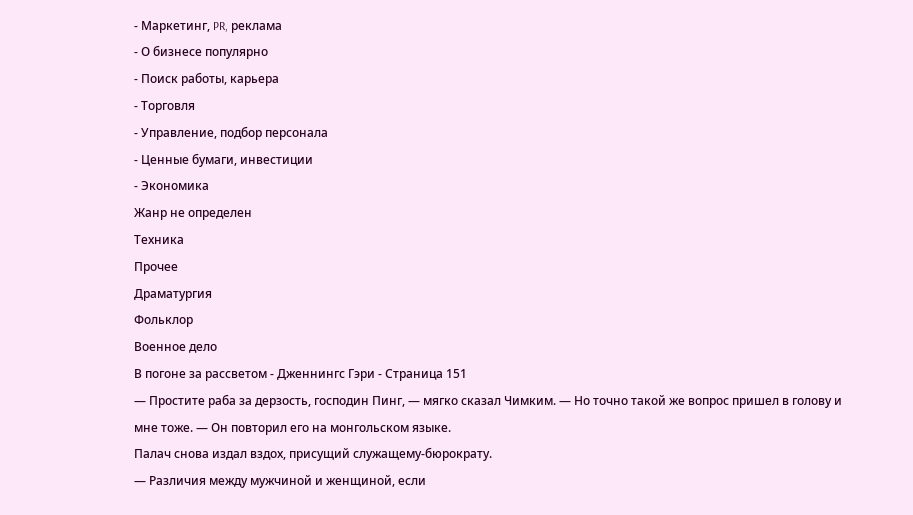- Маркетинг, PR, реклама
- О бизнесе популярно
- Поиск работы, карьера
- Торговля
- Управление, подбор персонала
- Ценные бумаги, инвестиции
- Экономика
Жанр не определен
Техника
Прочее
Драматургия
Фольклор
Военное дело
В погоне за рассветом - Дженнингс Гэри - Страница 151
— Простите раба за дерзость, господин Пинг, — мягко сказал Чимким. — Но точно такой же вопрос пришел в голову и мне тоже. — Он повторил его на монгольском языке.
Палач снова издал вздох, присущий служащему-бюрократу.
— Различия между мужчиной и женщиной, если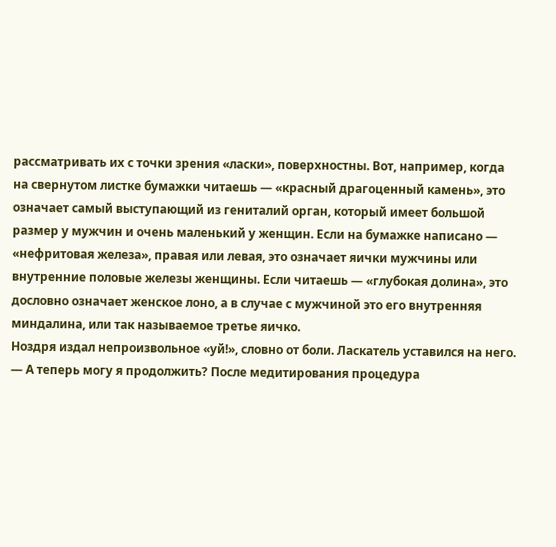рассматривать их с точки зрения «ласки», поверхностны. Вот, например, когда на свернутом листке бумажки читаешь — «красный драгоценный камень», это означает самый выступающий из гениталий орган, который имеет большой размер у мужчин и очень маленький у женщин. Если на бумажке написано — «нефритовая железа», правая или левая, это означает яички мужчины или внутренние половые железы женщины. Если читаешь — «глубокая долина», это дословно означает женское лоно, а в случае с мужчиной это его внутренняя миндалина, или так называемое третье яичко.
Ноздря издал непроизвольное «уй!», словно от боли. Ласкатель уставился на него.
— А теперь могу я продолжить? После медитирования процедура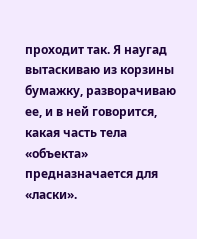проходит так. Я наугад вытаскиваю из корзины бумажку, разворачиваю ее, и в ней говорится, какая часть тела «объекта» предназначается для «ласки».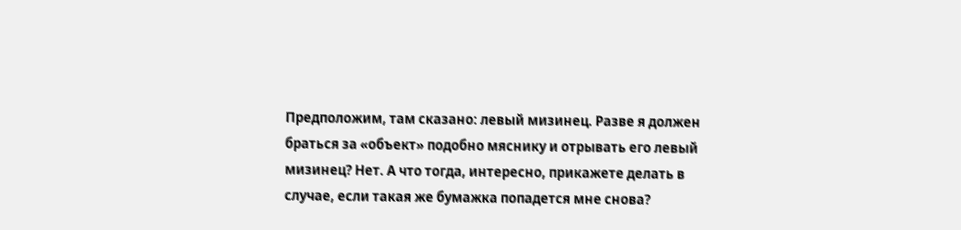Предположим, там сказано: левый мизинец. Разве я должен браться за «объект» подобно мяснику и отрывать его левый мизинец? Нет. А что тогда, интересно, прикажете делать в случае, если такая же бумажка попадется мне снова?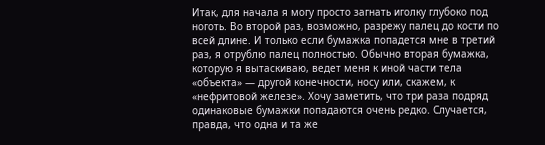Итак, для начала я могу просто загнать иголку глубоко под ноготь. Во второй раз, возможно, разрежу палец до кости по всей длине. И только если бумажка попадется мне в третий раз, я отрублю палец полностью. Обычно вторая бумажка, которую я вытаскиваю, ведет меня к иной части тела «объекта» — другой конечности, носу или, скажем, к «нефритовой железе». Хочу заметить, что три раза подряд одинаковые бумажки попадаются очень редко. Случается, правда, что одна и та же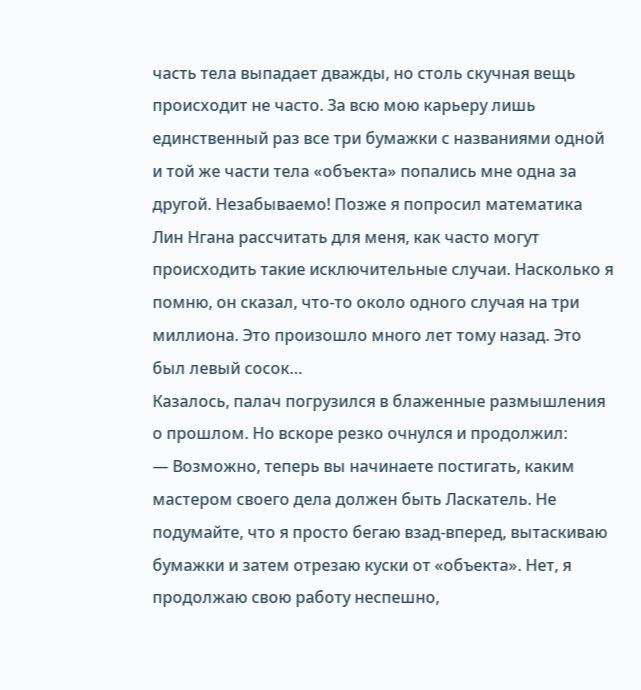часть тела выпадает дважды, но столь скучная вещь происходит не часто. За всю мою карьеру лишь единственный раз все три бумажки с названиями одной и той же части тела «объекта» попались мне одна за другой. Незабываемо! Позже я попросил математика Лин Нгана рассчитать для меня, как часто могут происходить такие исключительные случаи. Насколько я помню, он сказал, что-то около одного случая на три миллиона. Это произошло много лет тому назад. Это был левый сосок…
Казалось, палач погрузился в блаженные размышления о прошлом. Но вскоре резко очнулся и продолжил:
— Возможно, теперь вы начинаете постигать, каким мастером своего дела должен быть Ласкатель. Не подумайте, что я просто бегаю взад-вперед, вытаскиваю бумажки и затем отрезаю куски от «объекта». Нет, я продолжаю свою работу неспешно,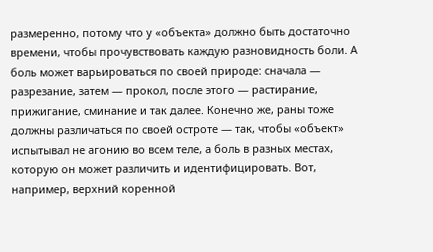размеренно, потому что у «объекта» должно быть достаточно времени, чтобы прочувствовать каждую разновидность боли. А боль может варьироваться по своей природе: сначала — разрезание, затем — прокол, после этого — растирание, прижигание, сминание и так далее. Конечно же, раны тоже должны различаться по своей остроте — так, чтобы «объект» испытывал не агонию во всем теле, а боль в разных местах, которую он может различить и идентифицировать. Вот, например, верхний коренной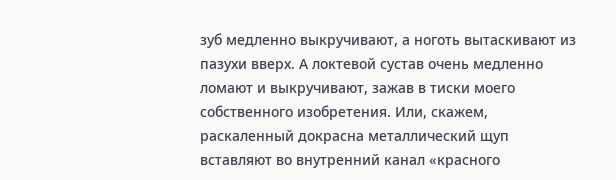зуб медленно выкручивают, а ноготь вытаскивают из пазухи вверх. А локтевой сустав очень медленно ломают и выкручивают, зажав в тиски моего собственного изобретения. Или, скажем, раскаленный докрасна металлический щуп вставляют во внутренний канал «красного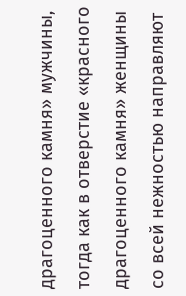драгоценного камня» мужчины, тогда как в отверстие «красного драгоценного камня» женщины со всей нежностью направляют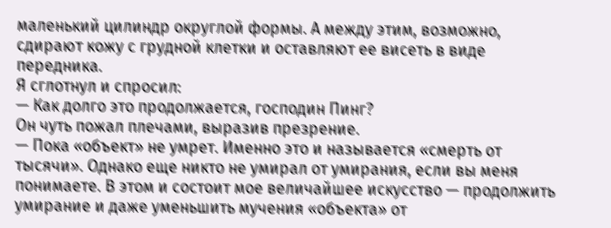маленький цилиндр округлой формы. А между этим, возможно, сдирают кожу с грудной клетки и оставляют ее висеть в виде передника.
Я сглотнул и спросил:
— Как долго это продолжается, господин Пинг?
Он чуть пожал плечами, выразив презрение.
— Пока «объект» не умрет. Именно это и называется «смерть от тысячи». Однако еще никто не умирал от умирания, если вы меня понимаете. В этом и состоит мое величайшее искусство — продолжить умирание и даже уменьшить мучения «объекта» от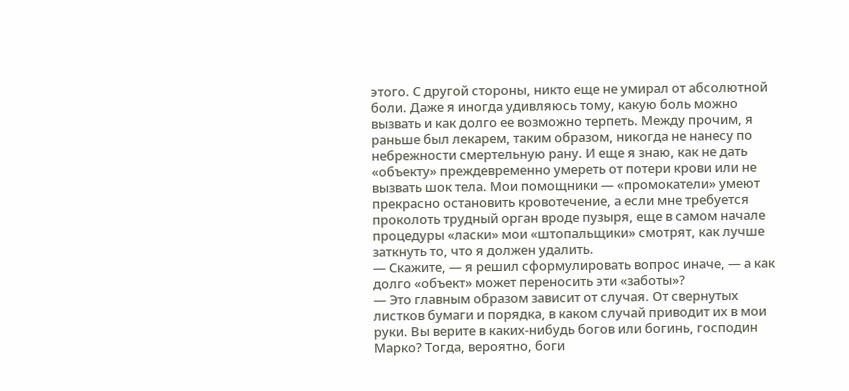этого. С другой стороны, никто еще не умирал от абсолютной боли. Даже я иногда удивляюсь тому, какую боль можно вызвать и как долго ее возможно терпеть. Между прочим, я раньше был лекарем, таким образом, никогда не нанесу по небрежности смертельную рану. И еще я знаю, как не дать «объекту» преждевременно умереть от потери крови или не вызвать шок тела. Мои помощники — «промокатели» умеют прекрасно остановить кровотечение, а если мне требуется проколоть трудный орган вроде пузыря, еще в самом начале процедуры «ласки» мои «штопальщики» смотрят, как лучше заткнуть то, что я должен удалить.
— Скажите, — я решил сформулировать вопрос иначе, — а как долго «объект» может переносить эти «заботы»?
— Это главным образом зависит от случая. От свернутых листков бумаги и порядка, в каком случай приводит их в мои руки. Вы верите в каких-нибудь богов или богинь, господин Марко? Тогда, вероятно, боги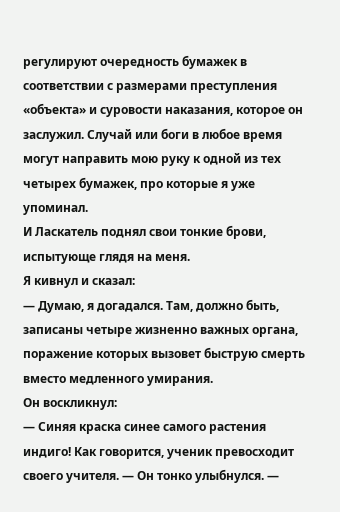регулируют очередность бумажек в соответствии с размерами преступления «объекта» и суровости наказания, которое он заслужил. Случай или боги в любое время могут направить мою руку к одной из тех четырех бумажек, про которые я уже упоминал.
И Ласкатель поднял свои тонкие брови, испытующе глядя на меня.
Я кивнул и сказал:
— Думаю, я догадался. Там, должно быть, записаны четыре жизненно важных органа, поражение которых вызовет быструю смерть вместо медленного умирания.
Он воскликнул:
— Синяя краска синее самого растения индиго! Как говорится, ученик превосходит своего учителя. — Он тонко улыбнулся. —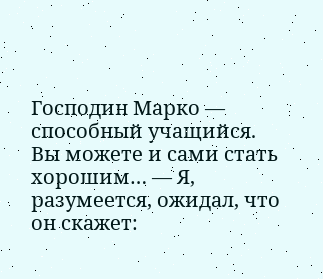Господин Марко — способный учащийся. Вы можете и сами стать хорошим… — Я, разумеется, ожидал, что он скажет: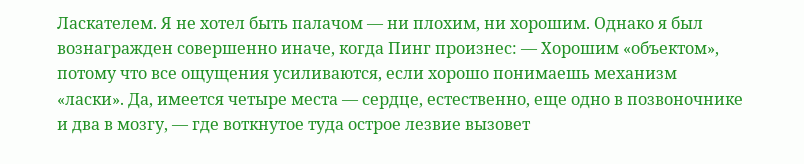Ласкателем. Я не хотел быть палачом — ни плохим, ни хорошим. Однако я был вознагражден совершенно иначе, когда Пинг произнес: — Хорошим «объектом», потому что все ощущения усиливаются, если хорошо понимаешь механизм «ласки». Да, имеется четыре места — сердце, естественно, еще одно в позвоночнике и два в мозгу, — где воткнутое туда острое лезвие вызовет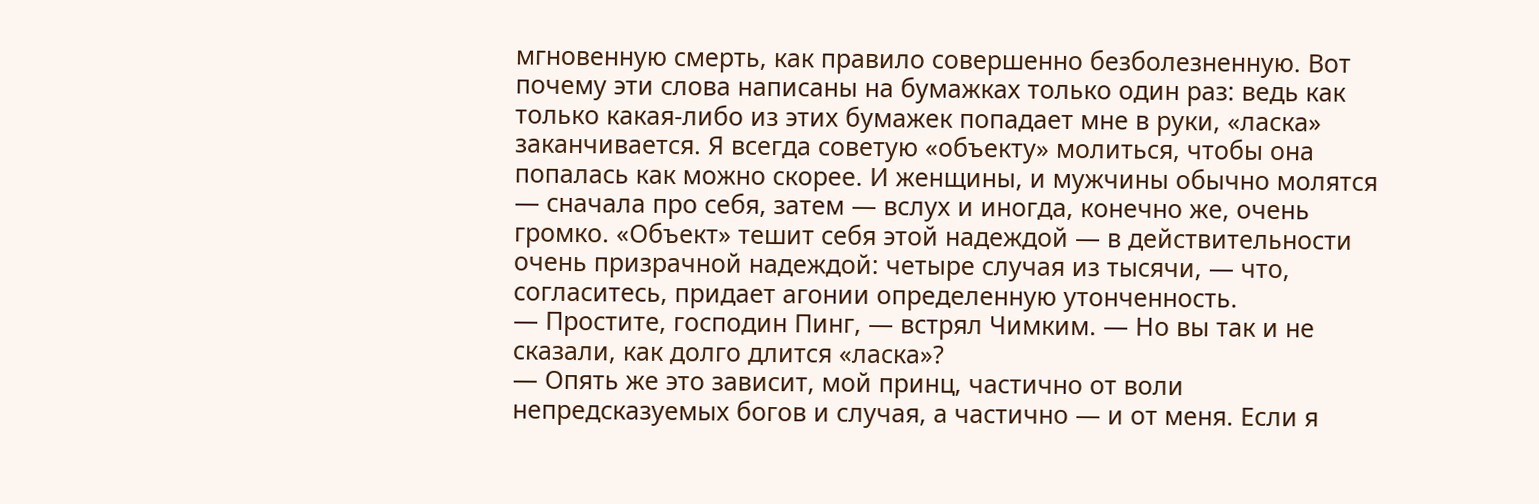мгновенную смерть, как правило совершенно безболезненную. Вот почему эти слова написаны на бумажках только один раз: ведь как только какая-либо из этих бумажек попадает мне в руки, «ласка» заканчивается. Я всегда советую «объекту» молиться, чтобы она попалась как можно скорее. И женщины, и мужчины обычно молятся — сначала про себя, затем — вслух и иногда, конечно же, очень громко. «Объект» тешит себя этой надеждой — в действительности очень призрачной надеждой: четыре случая из тысячи, — что, согласитесь, придает агонии определенную утонченность.
— Простите, господин Пинг, — встрял Чимким. — Но вы так и не сказали, как долго длится «ласка»?
— Опять же это зависит, мой принц, частично от воли непредсказуемых богов и случая, а частично — и от меня. Если я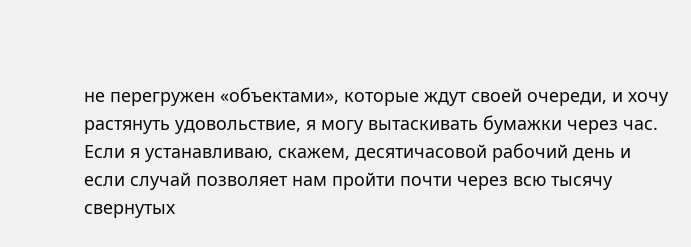не перегружен «объектами», которые ждут своей очереди, и хочу растянуть удовольствие, я могу вытаскивать бумажки через час. Если я устанавливаю, скажем, десятичасовой рабочий день и если случай позволяет нам пройти почти через всю тысячу свернутых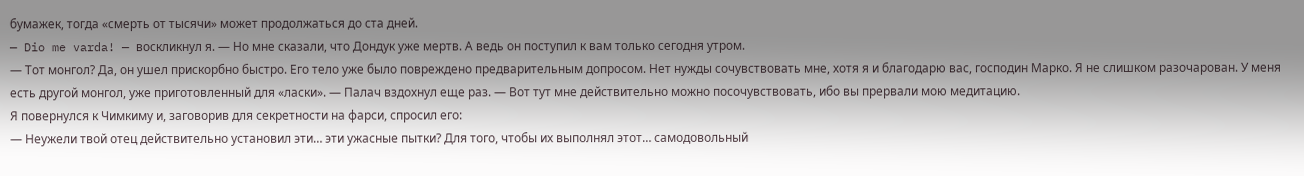бумажек, тогда «смерть от тысячи» может продолжаться до ста дней.
— Dio me varda! — воскликнул я. — Но мне сказали, что Дондук уже мертв. А ведь он поступил к вам только сегодня утром.
— Тот монгол? Да, он ушел прискорбно быстро. Его тело уже было повреждено предварительным допросом. Нет нужды сочувствовать мне, хотя я и благодарю вас, господин Марко. Я не слишком разочарован. У меня есть другой монгол, уже приготовленный для «ласки». — Палач вздохнул еще раз. — Вот тут мне действительно можно посочувствовать, ибо вы прервали мою медитацию.
Я повернулся к Чимкиму и, заговорив для секретности на фарси, спросил его:
— Неужели твой отец действительно установил эти… эти ужасные пытки? Для того, чтобы их выполнял этот… самодовольный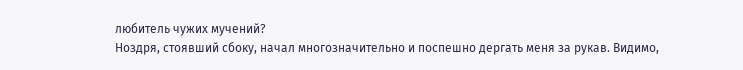любитель чужих мучений?
Ноздря, стоявший сбоку, начал многозначительно и поспешно дергать меня за рукав. Видимо,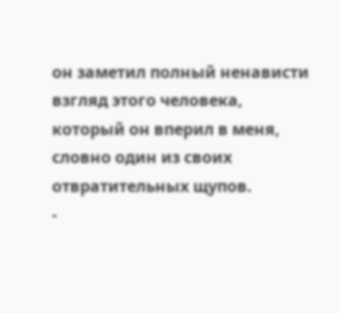он заметил полный ненависти взгляд этого человека, который он вперил в меня, словно один из своих отвратительных щупов.
-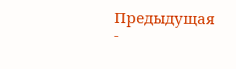Предыдущая
-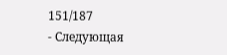151/187
- Следующая